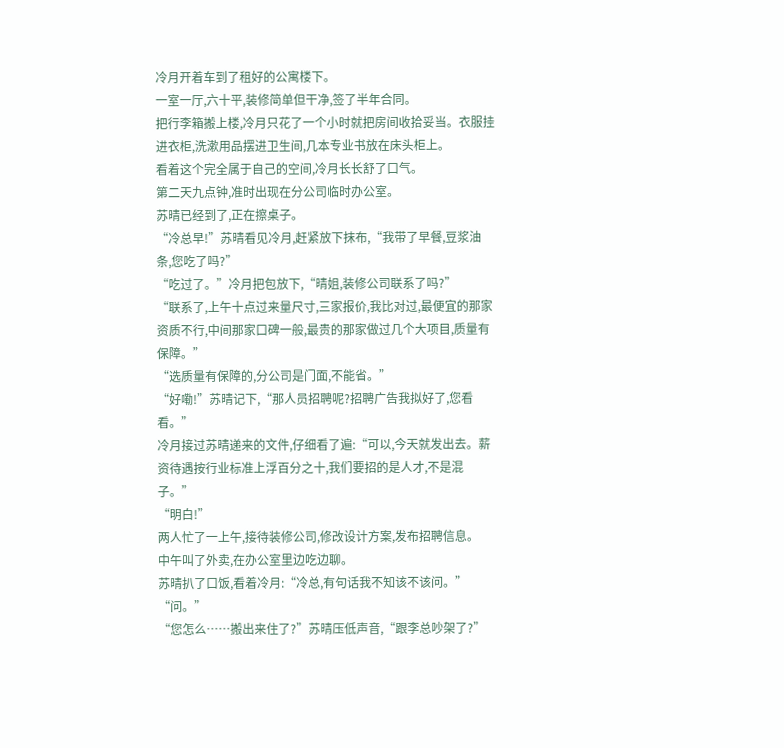冷月开着车到了租好的公寓楼下。
一室一厅,六十平,装修简单但干净,签了半年合同。
把行李箱搬上楼,冷月只花了一个小时就把房间收拾妥当。衣服挂进衣柜,洗漱用品摆进卫生间,几本专业书放在床头柜上。
看着这个完全属于自己的空间,冷月长长舒了口气。
第二天九点钟,准时出现在分公司临时办公室。
苏晴已经到了,正在擦桌子。
“冷总早!”苏晴看见冷月,赶紧放下抹布,“我带了早餐,豆浆油条,您吃了吗?”
“吃过了。”冷月把包放下,“晴姐,装修公司联系了吗?”
“联系了,上午十点过来量尺寸,三家报价,我比对过,最便宜的那家资质不行,中间那家口碑一般,最贵的那家做过几个大项目,质量有保障。”
“选质量有保障的,分公司是门面,不能省。”
“好嘞!”苏晴记下,“那人员招聘呢?招聘广告我拟好了,您看看。”
冷月接过苏晴递来的文件,仔细看了遍:“可以,今天就发出去。薪资待遇按行业标准上浮百分之十,我们要招的是人才,不是混子。”
“明白!”
两人忙了一上午,接待装修公司,修改设计方案,发布招聘信息。
中午叫了外卖,在办公室里边吃边聊。
苏晴扒了口饭,看着冷月:“冷总,有句话我不知该不该问。”
“问。”
“您怎么……搬出来住了?”苏晴压低声音,“跟李总吵架了?”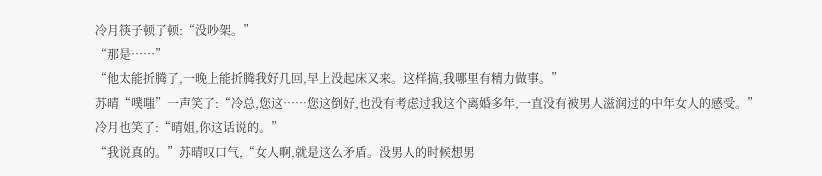冷月筷子顿了顿:“没吵架。”
“那是……”
“他太能折腾了,一晚上能折腾我好几回,早上没起床又来。这样搞,我哪里有精力做事。”
苏晴“噗嗤”一声笑了:“冷总,您这……您这倒好,也没有考虑过我这个离婚多年,一直没有被男人滋润过的中年女人的感受。”
冷月也笑了:“晴姐,你这话说的。”
“我说真的。”苏晴叹口气,“女人啊,就是这么矛盾。没男人的时候想男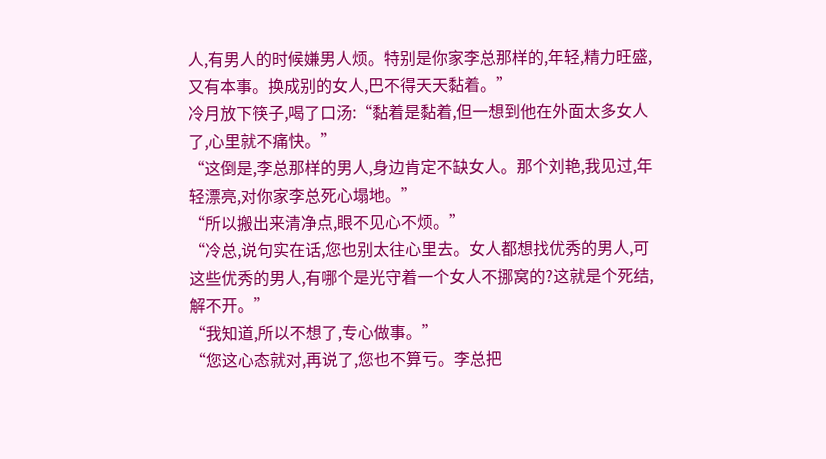人,有男人的时候嫌男人烦。特别是你家李总那样的,年轻,精力旺盛,又有本事。换成别的女人,巴不得天天黏着。”
冷月放下筷子,喝了口汤:“黏着是黏着,但一想到他在外面太多女人了,心里就不痛快。”
“这倒是,李总那样的男人,身边肯定不缺女人。那个刘艳,我见过,年轻漂亮,对你家李总死心塌地。”
“所以搬出来清净点,眼不见心不烦。”
“冷总,说句实在话,您也别太往心里去。女人都想找优秀的男人,可这些优秀的男人,有哪个是光守着一个女人不挪窝的?这就是个死结,解不开。”
“我知道,所以不想了,专心做事。”
“您这心态就对,再说了,您也不算亏。李总把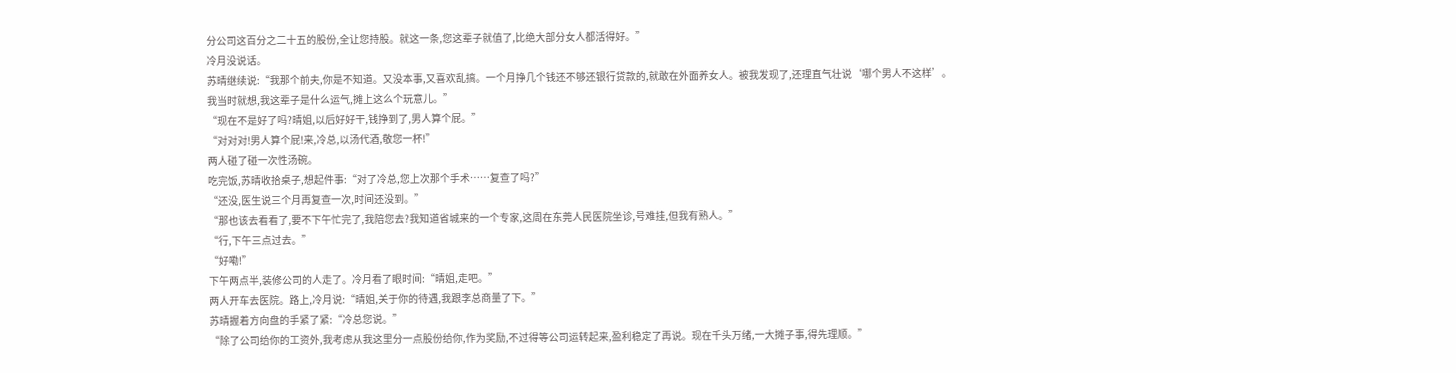分公司这百分之二十五的股份,全让您持股。就这一条,您这辈子就值了,比绝大部分女人都活得好。”
冷月没说话。
苏晴继续说:“我那个前夫,你是不知道。又没本事,又喜欢乱搞。一个月挣几个钱还不够还银行贷款的,就敢在外面养女人。被我发现了,还理直气壮说‘哪个男人不这样’。我当时就想,我这辈子是什么运气,摊上这么个玩意儿。”
“现在不是好了吗?晴姐,以后好好干,钱挣到了,男人算个屁。”
“对对对!男人算个屁!来,冷总,以汤代酒,敬您一杯!”
两人碰了碰一次性汤碗。
吃完饭,苏晴收拾桌子,想起件事:“对了冷总,您上次那个手术……复查了吗?”
“还没,医生说三个月再复查一次,时间还没到。”
“那也该去看看了,要不下午忙完了,我陪您去?我知道省城来的一个专家,这周在东莞人民医院坐诊,号难挂,但我有熟人。”
“行,下午三点过去。”
“好嘞!”
下午两点半,装修公司的人走了。冷月看了眼时间:“晴姐,走吧。”
两人开车去医院。路上,冷月说:“晴姐,关于你的待遇,我跟李总商量了下。”
苏晴握着方向盘的手紧了紧:“冷总您说。”
“除了公司给你的工资外,我考虑从我这里分一点股份给你,作为奖励,不过得等公司运转起来,盈利稳定了再说。现在千头万绪,一大摊子事,得先理顺。”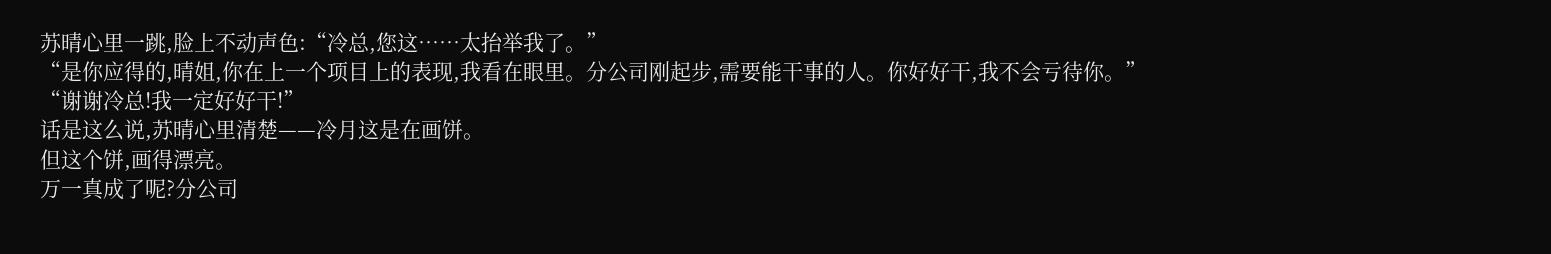苏晴心里一跳,脸上不动声色:“冷总,您这……太抬举我了。”
“是你应得的,晴姐,你在上一个项目上的表现,我看在眼里。分公司刚起步,需要能干事的人。你好好干,我不会亏待你。”
“谢谢冷总!我一定好好干!”
话是这么说,苏晴心里清楚——冷月这是在画饼。
但这个饼,画得漂亮。
万一真成了呢?分公司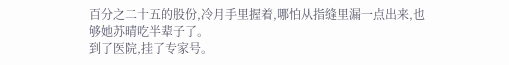百分之二十五的股份,冷月手里握着,哪怕从指缝里漏一点出来,也够她苏晴吃半辈子了。
到了医院,挂了专家号。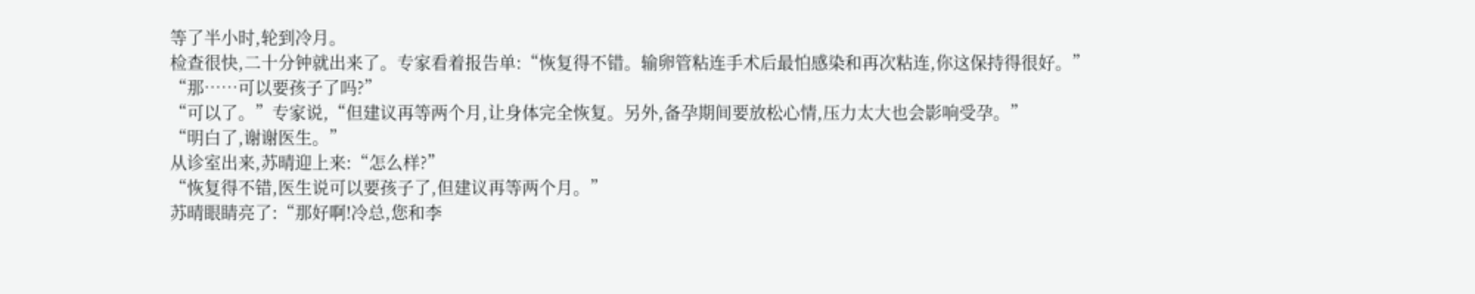等了半小时,轮到冷月。
检查很快,二十分钟就出来了。专家看着报告单:“恢复得不错。输卵管粘连手术后最怕感染和再次粘连,你这保持得很好。”
“那……可以要孩子了吗?”
“可以了。”专家说,“但建议再等两个月,让身体完全恢复。另外,备孕期间要放松心情,压力太大也会影响受孕。”
“明白了,谢谢医生。”
从诊室出来,苏晴迎上来:“怎么样?”
“恢复得不错,医生说可以要孩子了,但建议再等两个月。”
苏晴眼睛亮了:“那好啊!冷总,您和李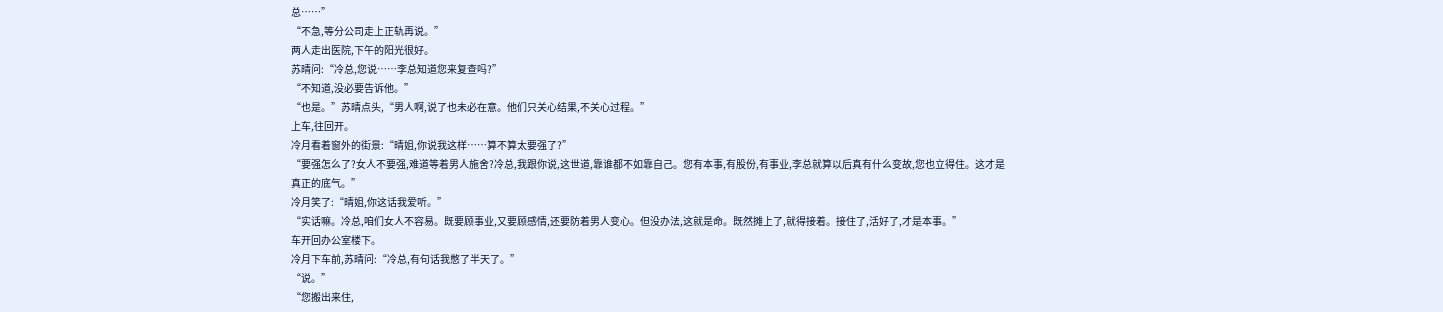总……”
“不急,等分公司走上正轨再说。”
两人走出医院,下午的阳光很好。
苏晴问:“冷总,您说……李总知道您来复查吗?”
“不知道,没必要告诉他。”
“也是。”苏晴点头,“男人啊,说了也未必在意。他们只关心结果,不关心过程。”
上车,往回开。
冷月看着窗外的街景:“晴姐,你说我这样……算不算太要强了?”
“要强怎么了?女人不要强,难道等着男人施舍?冷总,我跟你说,这世道,靠谁都不如靠自己。您有本事,有股份,有事业,李总就算以后真有什么变故,您也立得住。这才是真正的底气。”
冷月笑了:“晴姐,你这话我爱听。”
“实话嘛。冷总,咱们女人不容易。既要顾事业,又要顾感情,还要防着男人变心。但没办法,这就是命。既然摊上了,就得接着。接住了,活好了,才是本事。”
车开回办公室楼下。
冷月下车前,苏晴问:“冷总,有句话我憋了半天了。”
“说。”
“您搬出来住,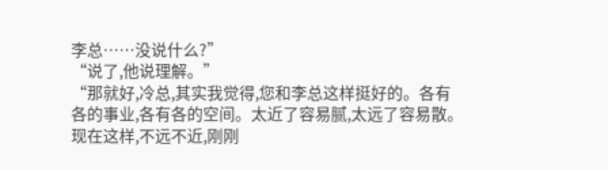李总……没说什么?”
“说了,他说理解。”
“那就好,冷总,其实我觉得,您和李总这样挺好的。各有各的事业,各有各的空间。太近了容易腻,太远了容易散。现在这样,不远不近,刚刚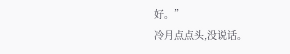好。”
冷月点点头,没说话。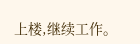上楼,继续工作。